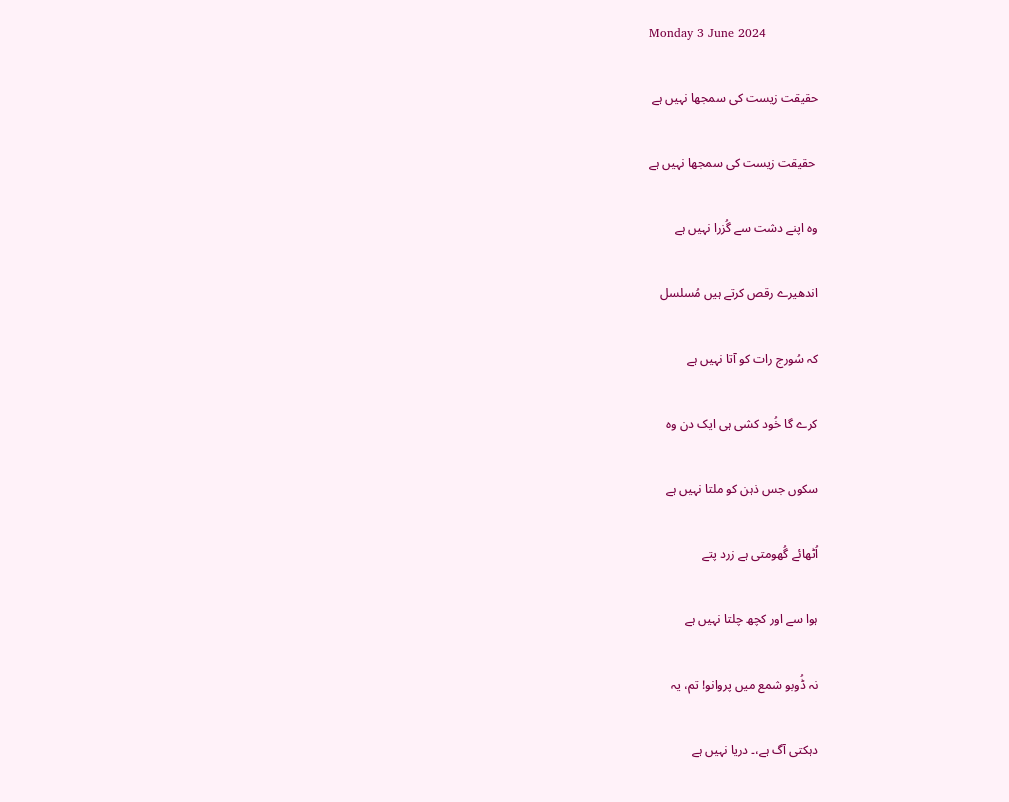Monday 3 June 2024

حقیقت زیست کی سمجھا نہیں ہے

 حقیقت زیست کی سمجھا نہیں ہے

وہ اپنے دشت سے گُزرا نہیں ہے

اندھیرے رقص کرتے ہیں مُسلسل

کہ سُورج رات کو آتا نہیں ہے

کرے گا خُود کشی ہی ایک دن وہ

سکوں جس ذہن کو ملتا نہیں ہے

اُٹھائے گُھومتی ہے زرد پتے

ہوا سے اور کچھ چلتا نہیں ہے

نہ ڈُوبو شمع میں پروانو! تم، یہ

دہکتی آگ ہے،۔ دریا نہیں ہے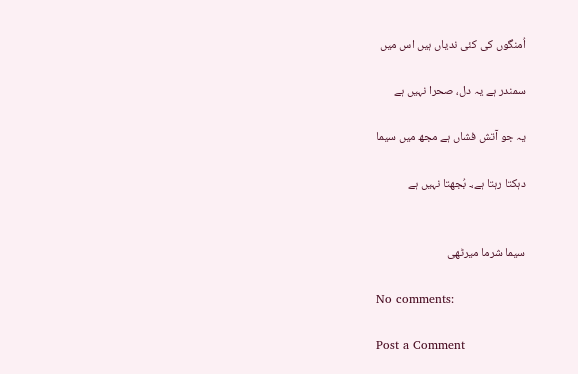اُمنگوں کی کئی ندیاں ہیں اس میں

سمندر ہے یہ دل، صحرا نہیں ہے

یہ جو آتش فشاں ہے مجھ میں سیما

دہکتا رہتا ہے،۔ بُجھتا نہیں ہے


سیما شرما میرٹھی

No comments:

Post a Comment